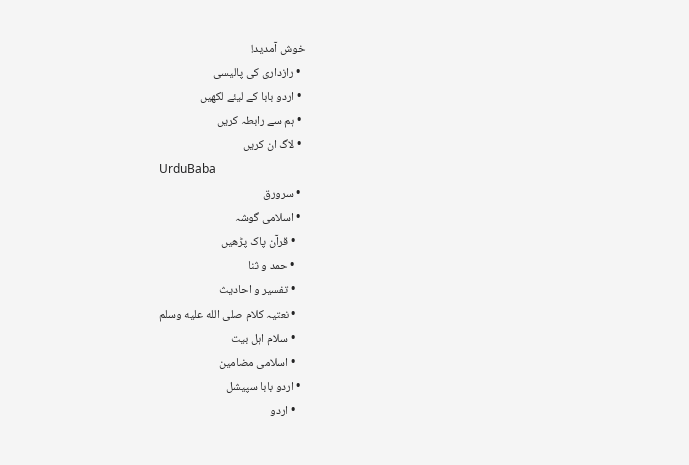خوش آمدید!
  • رازداری کی پالیسی
  • اردو بابا کے لیئے لکھیں
  • ہم سے رابطہ کریں
  • لاگ ان کریں
UrduBaba
  • سرورق
  • اسلامی گوشہ
    • قرآن پاک پڑھیں
    • حمد و ثنا
    • تفسیر و احادیث
    • نعتیہ کلام صلى الله عليه وسلم
    • سلام اہل بیت
    • اسلامی مضامین
  • اردو بابا سپیشل
    • اردو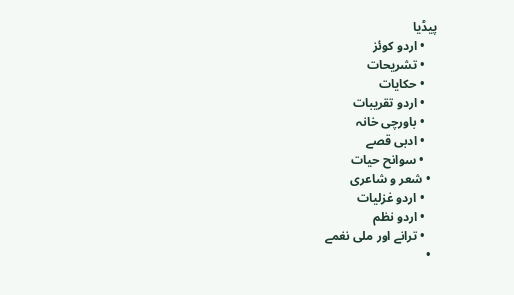پیڈیا
    • اردو کوئز
    • تشریحات
    • حکایات
    • اردو تقریبات
    • باورچی خانہ
    • ادبی قصے
    • سوانح حیات
  • شعر و شاعری
    • اردو غزلیات
    • اردو نظم
    • ترانے اور ملی نغمے
  •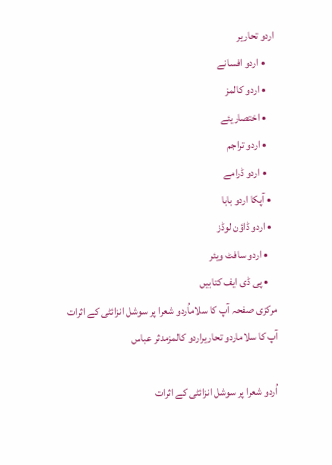اردو تحاریر
    • اردو افسانے
    • اردو کالمز
    • اختصاریئے
    • اردو تراجم
    • اردو ڈرامے
  • آپکا اردو بابا
  • اردو ڈاؤن لوڈز
    • اردو سافٹ ویئر
    • پی ڈی ایف کتابیں
مرکزی صفحہ آپ کا سلاماُردو شعرا پر سوشل انزائٹی کے اثرات
آپ کا سلاماردو تحاریراردو کالمزمدثر عباس

اُردو شعرا پر سوشل انزائٹی کے اثرات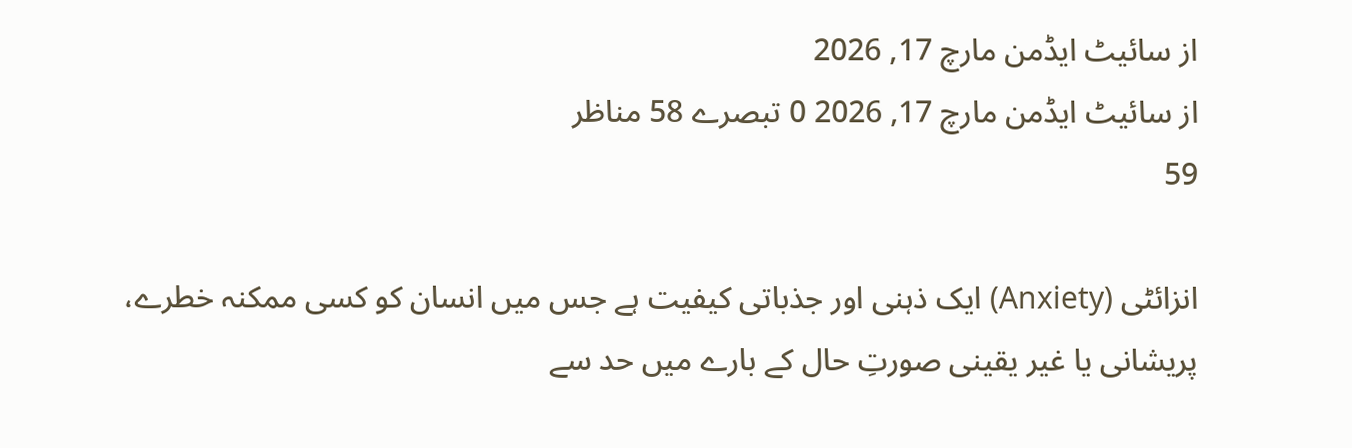از سائیٹ ایڈمن مارچ 17, 2026
از سائیٹ ایڈمن مارچ 17, 2026 0 تبصرے 58 مناظر
59

انزائٹی (Anxiety) ایک ذہنی اور جذباتی کیفیت ہے جس میں انسان کو کسی ممکنہ خطرے، پریشانی یا غیر یقینی صورتِ حال کے بارے میں حد سے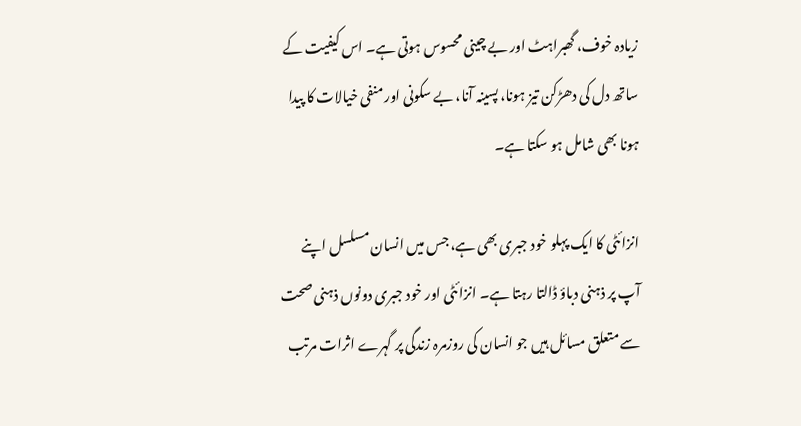زیادہ خوف، گھبراہٹ اور بے چینی محسوس ہوتی ہے۔ اس کیفیت کے ساتھ دل کی دھڑکن تیز ہونا، پسینہ آنا، بے سکونی اور منفی خیالات کا پیدا ہونا بھی شامل ہو سکتا ہے۔

انزائٹی کا ایک پہلو خود جبری بھی ہے، جس میں انسان مسلسل اپنے آپ پر ذہنی دباؤ ڈالتا رہتا ہے۔ انزائٹی اور خود جبری دونوں ذہنی صحت سے متعلق مسائل ہیں جو انسان کی روزمرہ زندگی پر گہرے اثرات مرتب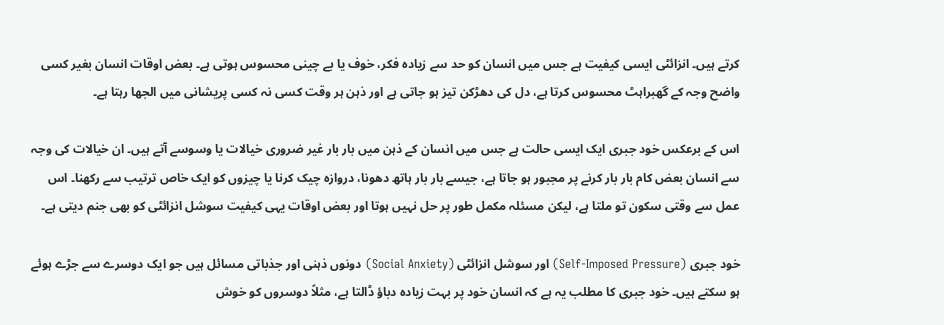کرتے ہیں۔ انزائٹی ایسی کیفیت ہے جس میں انسان کو حد سے زیادہ فکر، خوف یا بے چینی محسوس ہوتی ہے۔ بعض اوقات انسان بغیر کسی واضح وجہ کے گھبراہٹ محسوس کرتا ہے، دل کی دھڑکن تیز ہو جاتی ہے اور ذہن ہر وقت کسی نہ کسی پریشانی میں الجھا رہتا ہے۔

اس کے برعکس خود جبری ایک ایسی حالت ہے جس میں انسان کے ذہن میں بار بار غیر ضروری خیالات یا وسوسے آتے ہیں۔ ان خیالات کی وجہ سے انسان بعض کام بار بار کرنے پر مجبور ہو جاتا ہے، جیسے بار بار ہاتھ دھونا، دروازہ چیک کرنا یا چیزوں کو ایک خاص ترتیب سے رکھنا۔ اس عمل سے وقتی سکون تو ملتا ہے، لیکن مسئلہ مکمل طور پر حل نہیں ہوتا اور بعض اوقات یہی کیفیت سوشل انزائٹی کو بھی جنم دیتی ہے۔

خود جبری (Self-Imposed Pressure) اور سوشل انزائٹی (Social Anxiety) دونوں ذہنی اور جذباتی مسائل ہیں جو ایک دوسرے سے جڑے ہوئے ہو سکتے ہیں۔ خود جبری کا مطلب یہ ہے کہ انسان خود پر بہت زیادہ دباؤ ڈالتا ہے، مثلاً دوسروں کو خوش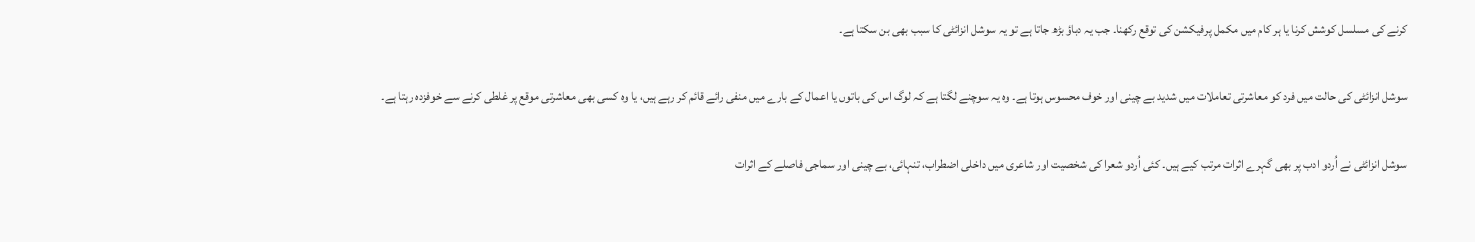کرنے کی مسلسل کوشش کرنا یا ہر کام میں مکمل پرفیکشن کی توقع رکھنا۔ جب یہ دباؤ بڑھ جاتا ہے تو یہ سوشل انزائٹی کا سبب بھی بن سکتا ہے۔

سوشل انزائٹی کی حالت میں فرد کو معاشرتی تعاملات میں شدید بے چینی اور خوف محسوس ہوتا ہے۔ وہ یہ سوچنے لگتا ہے کہ لوگ اس کی باتوں یا اعمال کے بارے میں منفی رائے قائم کر رہے ہیں، یا وہ کسی بھی معاشرتی موقع پر غلطی کرنے سے خوفزدہ رہتا ہے۔

سوشل انزائٹی نے اُردو ادب پر بھی گہرے اثرات مرتب کیے ہیں۔ کئی اُردو شعرا کی شخصیت اور شاعری میں داخلی اضطراب، تنہائی، بے چینی اور سماجی فاصلے کے اثرات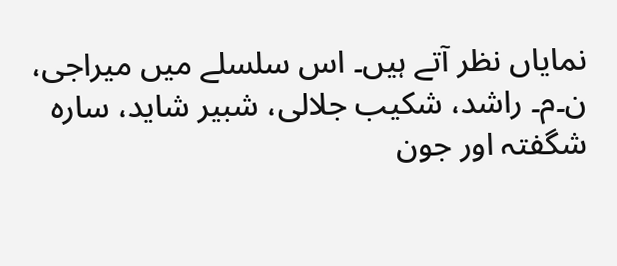نمایاں نظر آتے ہیں۔ اس سلسلے میں میراجی، ن۔م۔ راشد، شکیب جلالی، شبیر شاید، سارہ شگفتہ اور جون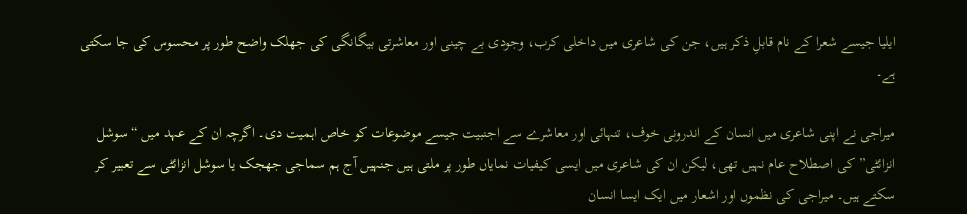ایلیا جیسے شعرا کے نام قابلِ ذکر ہیں، جن کی شاعری میں داخلی کرب، وجودی بے چینی اور معاشرتی بیگانگی کی جھلک واضح طور پر محسوس کی جا سکتی ہے۔

میراجی نے اپنی شاعری میں انسان کے اندرونی خوف، تنہائی اور معاشرے سے اجنبیت جیسے موضوعات کو خاص اہمیت دی۔ اگرچہ ان کے عہد میں “سوشل انزائٹی” کی اصطلاح عام نہیں تھی، لیکن ان کی شاعری میں ایسی کیفیات نمایاں طور پر ملتی ہیں جنہیں آج ہم سماجی جھجک یا سوشل انزائٹی سے تعبیر کر سکتے ہیں۔ میراجی کی نظموں اور اشعار میں ایک ایسا انسان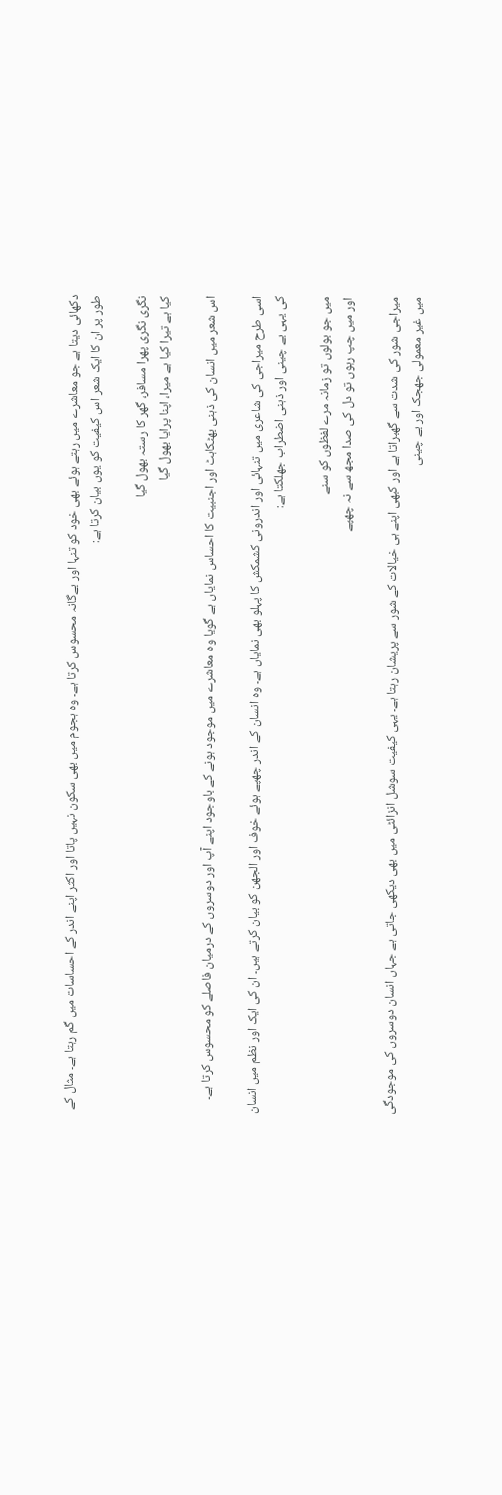دکھائی دیتا ہے جو معاشرے میں رہتے ہوئے بھی خود کو تنہا اور بےگانہ محسوس کرتا ہے۔ وہ ہجوم میں بھی سکون نہیں پاتا اور اکثر اپنے اندر کے احساسات میں گم رہتا ہے۔ مثال کے طور پر ان کا ایک شعر اس کیفیت کو یوں بیان کرتا ہے:

نگری نگری پھرا مسافر، گھر کا رستہ بھول گیا
کیا ہے تیرا کیا ہے میرا، اپنا پرایا بھول گیا

اس شعر میں انسان کی ذہنی بھٹکاہٹ اور اجنبیت کا احساس نمایاں ہے گویا وہ معاشرے میں موجود ہونے کے باوجود اپنے آپ اور دوسروں کے درمیان فاصلے کو محسوس کرتا ہے۔

اسی طرح میراجی کی شاعری میں تنہائی اور اندرونی کشمکش کا پہلو بھی نمایاں ہے۔ وہ انسان کے اندر چھپے ہوئے خوف اور الجھن کو بیان کرتے ہیں۔ ان کی ایک اور نظم میں انسان کی یہی بے چینی اور ذہنی اضطراب جھلکتا ہے:

میں جو بولوں تو زمانہ مرے لفظوں کو سنے
اور میں چپ رہوں تو دل کی صدا مجھ سے نہ چھپے

میراجی شور کی شدت سے گھبراتا ہے اور کبھی اپنے ہی خیالات کے شور سے پریشان رہتا ہے۔ یہی کیفیت سوشل انزائٹی میں بھی دیکھی جاتی ہے جہاں انسان دوسروں کی موجودگی میں غیر معمولی جھجک اور بے چینی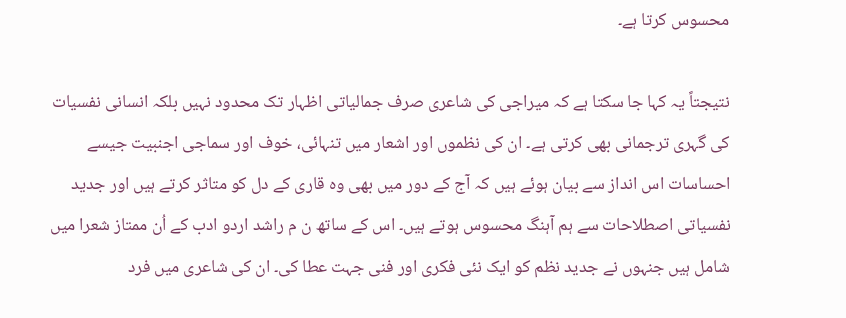محسوس کرتا ہے۔

نتیجتاً یہ کہا جا سکتا ہے کہ میراجی کی شاعری صرف جمالیاتی اظہار تک محدود نہیں بلکہ انسانی نفسیات کی گہری ترجمانی بھی کرتی ہے۔ ان کی نظموں اور اشعار میں تنہائی، خوف اور سماجی اجنبیت جیسے احساسات اس انداز سے بیان ہوئے ہیں کہ آج کے دور میں بھی وہ قاری کے دل کو متاثر کرتے ہیں اور جدید نفسیاتی اصطلاحات سے ہم آہنگ محسوس ہوتے ہیں۔ اس کے ساتھ ن م راشد اردو ادب کے اُن ممتاز شعرا میں شامل ہیں جنہوں نے جدید نظم کو ایک نئی فکری اور فنی جہت عطا کی۔ ان کی شاعری میں فرد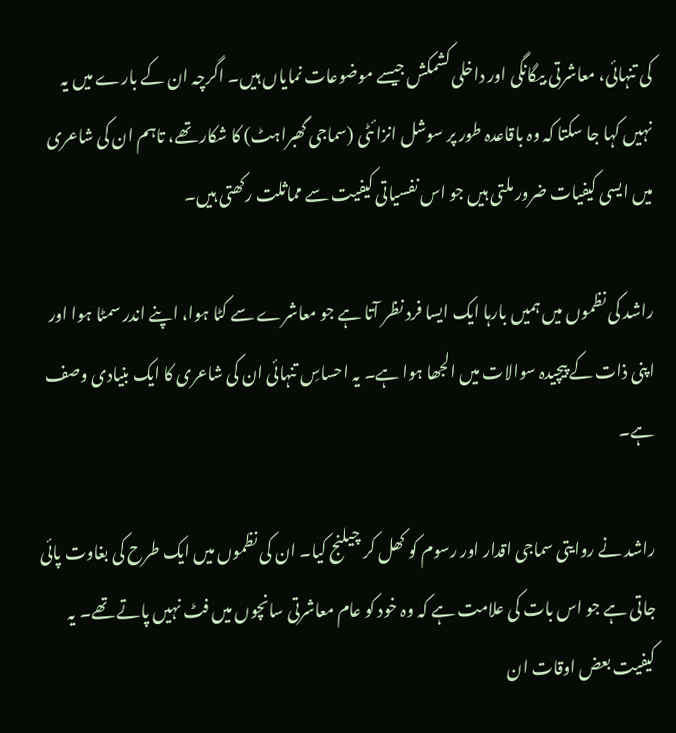کی تنہائی، معاشرتی بیگانگی اور داخلی کشمکش جیسے موضوعات نمایاں ہیں۔ اگرچہ ان کے بارے میں یہ نہیں کہا جا سکتا کہ وہ باقاعدہ طور پر سوشل انزائٹی (سماجی گھبراہٹ) کا شکار تھے، تاہم ان کی شاعری میں ایسی کیفیات ضرور ملتی ہیں جو اس نفسیاتی کیفیت سے مماثلت رکھتی ہیں۔

راشد کی نظموں میں ہمیں بارہا ایک ایسا فرد نظر آتا ہے جو معاشرے سے کٹا ہوا، اپنے اندر سمٹا ہوا اور اپنی ذات کے پیچیدہ سوالات میں الجھا ہوا ہے۔ یہ احساسِ تنہائی ان کی شاعری کا ایک بنیادی وصف ہے۔

راشد نے روایتی سماجی اقدار اور رسوم کو کھل کر چیلنج کیا۔ ان کی نظموں میں ایک طرح کی بغاوت پائی جاتی ہے جو اس بات کی علامت ہے کہ وہ خود کو عام معاشرتی سانچوں میں فٹ نہیں پاتے تھے۔ یہ کیفیت بعض اوقات ان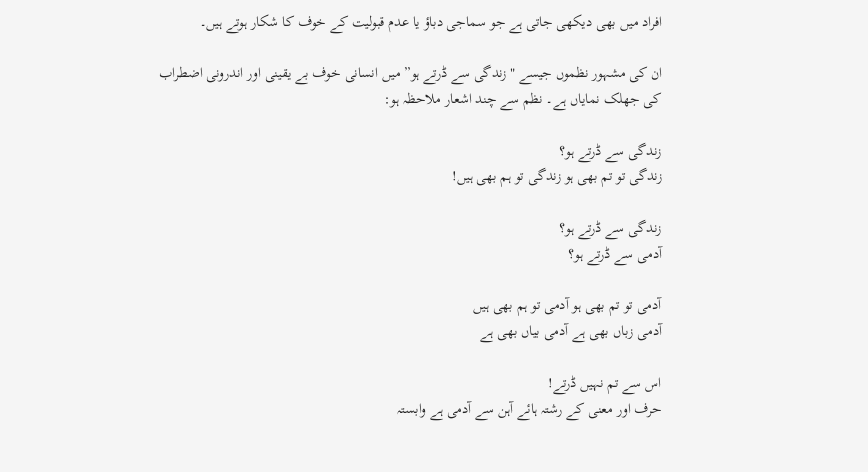افراد میں بھی دیکھی جاتی ہے جو سماجی دباؤ یا عدم قبولیت کے خوف کا شکار ہوتے ہیں۔

ان کی مشہور نظموں جیسے "زندگی سے ڈرتے ہو” میں انسانی خوف بے یقینی اور اندرونی اضطراب کی جھلک نمایاں ہے۔ نظم سے چند اشعار ملاحظہ ہو:

زندگی سے ڈرتے ہو؟
زندگی تو تم بھی ہو زندگی تو ہم بھی ہیں!

زندگی سے ڈرتے ہو؟
آدمی سے ڈرتے ہو؟

آدمی تو تم بھی ہو آدمی تو ہم بھی ہیں
آدمی زباں بھی ہے آدمی بیاں بھی ہے

اس سے تم نہیں ڈرتے!
حرف اور معنی کے رشتہ ہائے آہن سے آدمی ہے وابستہ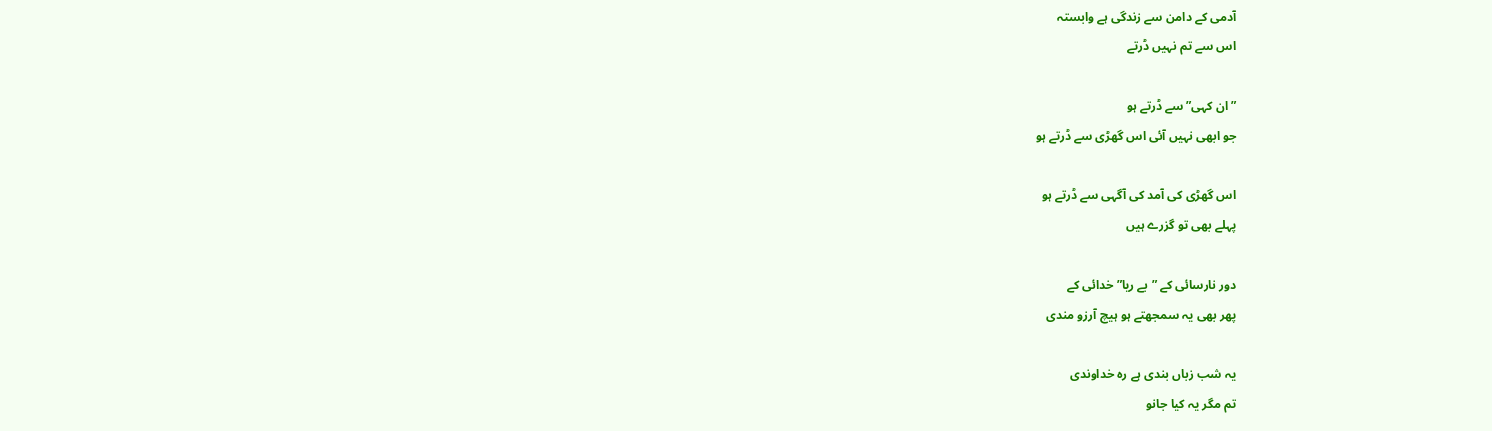آدمی کے دامن سے زندگی ہے وابستہ
اس سے تم نہیں ڈرتے

”ان کہی” سے ڈرتے ہو
جو ابھی نہیں آئی اس گھڑی سے ڈرتے ہو

اس گھڑی کی آمد کی آگہی سے ڈرتے ہو
پہلے بھی تو گزرے ہیں

دور نارسائی کے ”بے ریا” خدائی کے
پھر بھی یہ سمجھتے ہو ہیچ آرزو مندی

یہ شب زباں بندی ہے رہ خداوندی
تم مگر یہ کیا جانو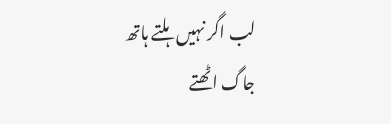لب اگر نہیں ہلتے ہاتھ جاگ اٹھتے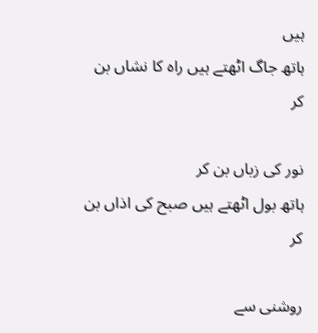ہیں
ہاتھ جاگ اٹھتے ہیں راہ کا نشاں بن کر

نور کی زباں بن کر
ہاتھ بول اٹھتے ہیں صبح کی اذاں بن کر

روشنی سے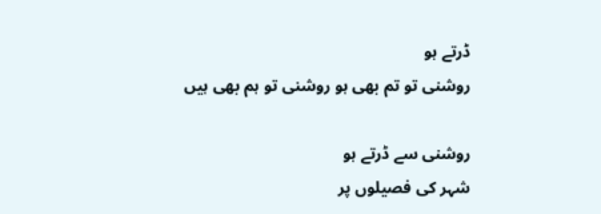ڈرتے ہو
روشنی تو تم بھی ہو روشنی تو ہم بھی ہیں

روشنی سے ڈرتے ہو
شہر کی فصیلوں پر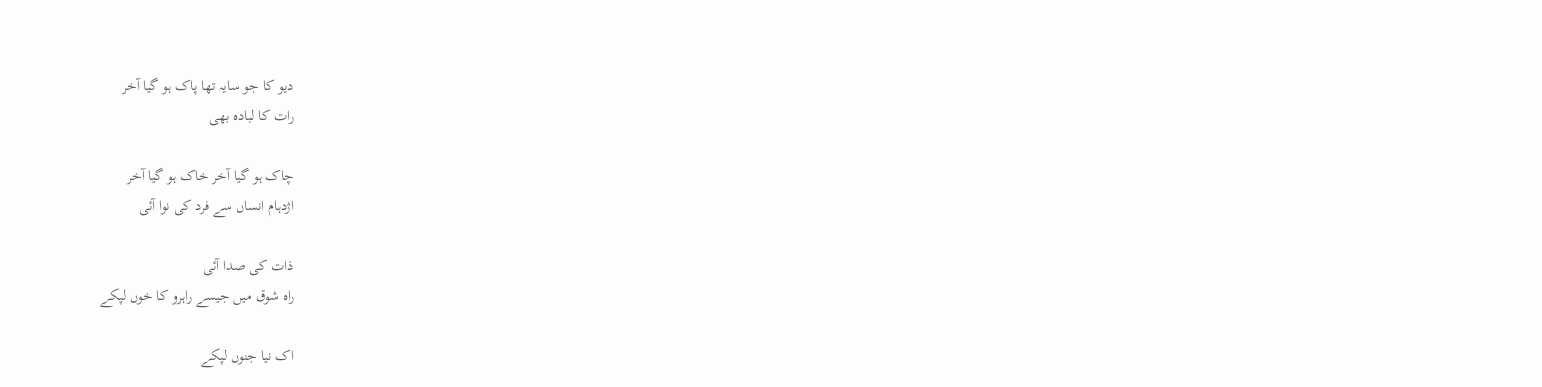دیو کا جو سایہ تھا پاک ہو گیا آخر
رات کا لبادہ بھی

چاک ہو گیا آخر خاک ہو گیا آخر
اژدہام انساں سے فرد کی نوا آئی

ذات کی صدا آئی
راہ شوق میں جیسے راہرو کا خوں لپکے

اک نیا جنوں لپکے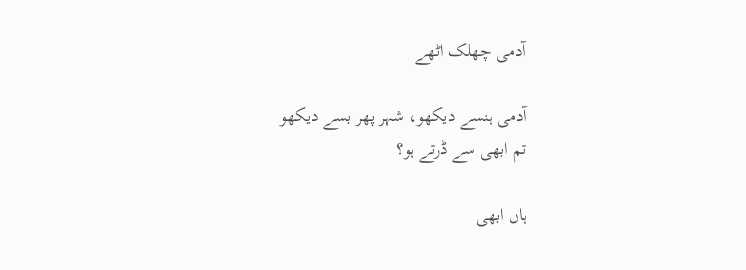آدمی چھلک اٹھے

آدمی ہنسے دیکھو، شہر پھر بسے دیکھو
تم ابھی سے ڈرتے ہو؟

ہاں ابھی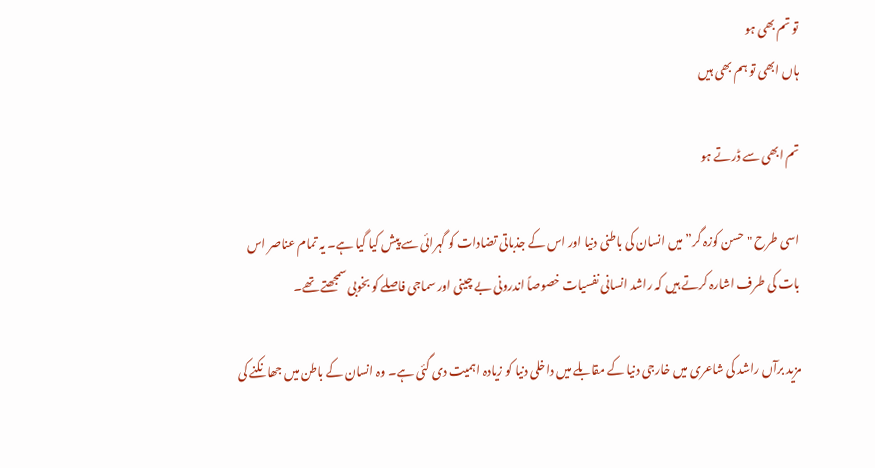تو تم بھی ہو
ہاں ابھی تو ہم بھی ہیں

تم ابھی سے ڈرتے ہو

اسی طرح "حسن کوزہ گر” میں انسان کی باطنی دنیا اور اس کے جذباتی تضادات کو گہرائی سے پیش کیا گیا ہے۔ یہ تمام عناصر اس بات کی طرف اشارہ کرتے ہیں کہ راشد انسانی نفسیات خصوصاً اندرونی بے چینی اور سماجی فاصلے کو بخوبی سمجھتے تھے۔

مزید برآں راشد کی شاعری میں خارجی دنیا کے مقابلے میں داخلی دنیا کو زیادہ اہمیت دی گئی ہے۔ وہ انسان کے باطن میں جھانکنے کی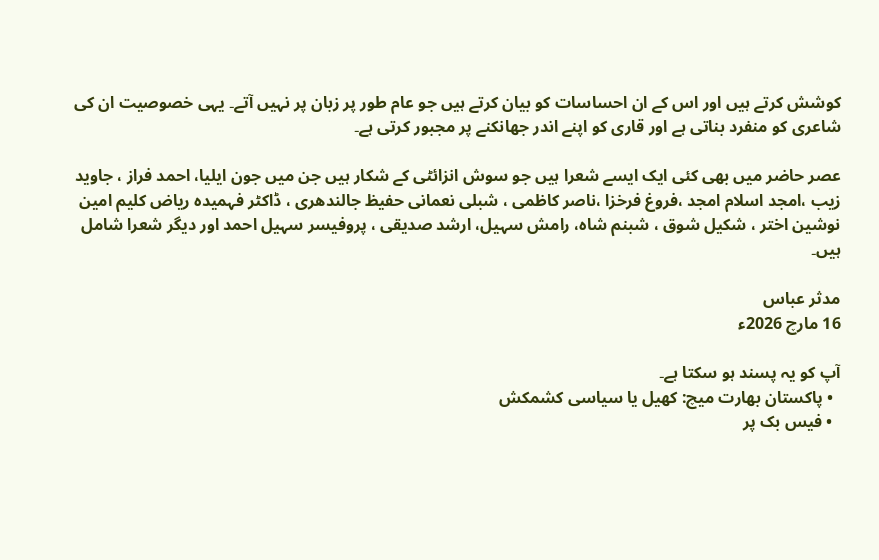کوشش کرتے ہیں اور اس کے ان احساسات کو بیان کرتے ہیں جو عام طور پر زبان پر نہیں آتے۔ یہی خصوصیت ان کی شاعری کو منفرد بناتی ہے اور قاری کو اپنے اندر جھانکنے پر مجبور کرتی ہے۔

عصر حاضر میں بھی کئی ایک ایسے شعرا ہیں جو سوش انزائٹی کے شکار ہیں جن میں جون ایلیا، احمد فراز ، جاوید زیب ،امجد اسلام امجد ،فروغ فرخزا ،ناصر کاظمی ، شبلی نعمانی حفیظ جالندھری ، ڈاکٹر فہمیدہ ریاض کلیم امین
نوشین اختر ، شکیل شوق ، شبنم شاہ، رامش سہیل، ارشد صدیقی ، پروفیسر سہیل احمد اور دیگر شعرا شامل ہیں۔

مدثر عباس
16 مارچ 2026ء

آپ کو یہ پسند ہو سکتا ہے۔
  • پاکستان بھارت میچ: کھیل یا سیاسی کشمکش
  • فیس بک پر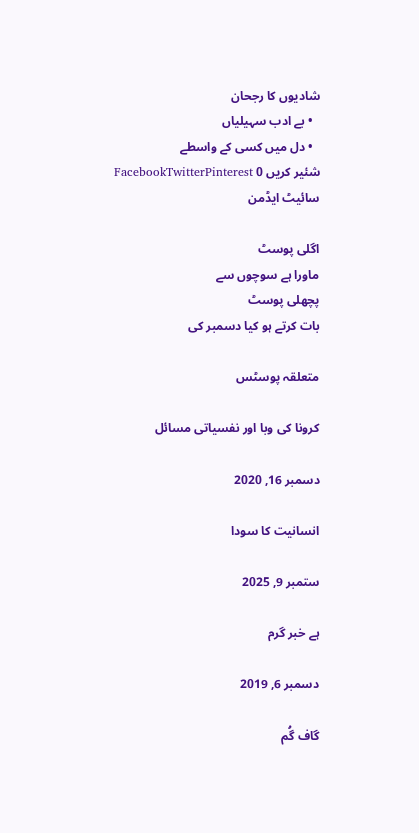شادیوں کا رجحان
  • بے ادب سہیلیاں
  • دل میں کسی کے واسطے
شئیر کریں 0 FacebookTwitterPinterest
سائیٹ ایڈمن

اگلی پوسٹ
ماورا ہے سوچوں سے
پچھلی پوسٹ
بات کرتے ہو کیا دسمبر کی

متعلقہ پوسٹس

کرونا کی وبا اور نفسیاتی مسائل

دسمبر 16, 2020

انسانیت کا سودا

ستمبر 9, 2025

ہے خبر گرم

دسمبر 6, 2019

گاف گُم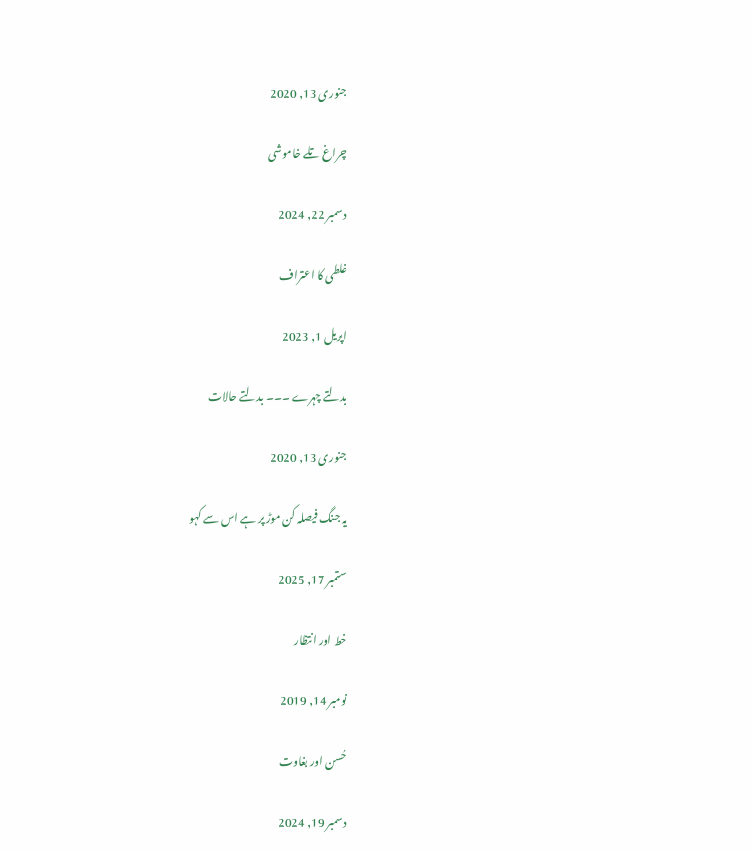جنوری 13, 2020

چراغ تلے خاموشی

دسمبر 22, 2024

غلطی کا اعتراف

اپریل 1, 2023

بدلتے چہرے ۔۔۔ بدلتے حالات

جنوری 13, 2020

یہ جنگ فیصلہ کن موڑ پر ہے اس سے کہو

ستمبر 17, 2025

خط اور انتظار

نومبر 14, 2019

حُسن اور بغاوت

دسمبر 19, 2024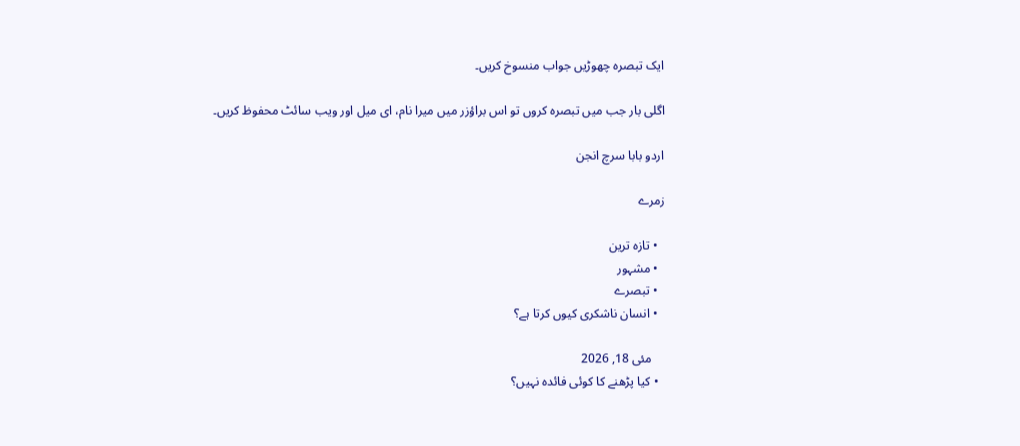ایک تبصرہ چھوڑیں جواب منسوخ کریں۔

اگلی بار جب میں تبصرہ کروں تو اس براؤزر میں میرا نام، ای میل اور ویب سائٹ محفوظ کریں۔

اردو بابا سرچ انجن

زمرے

  • تازہ ترین
  • مشہور
  • تبصرے
  • انسان ناشکری کیوں کرتا ہے؟

    مئی 18, 2026
  • کیا پڑھنے کا کوئی فائدہ نہیں؟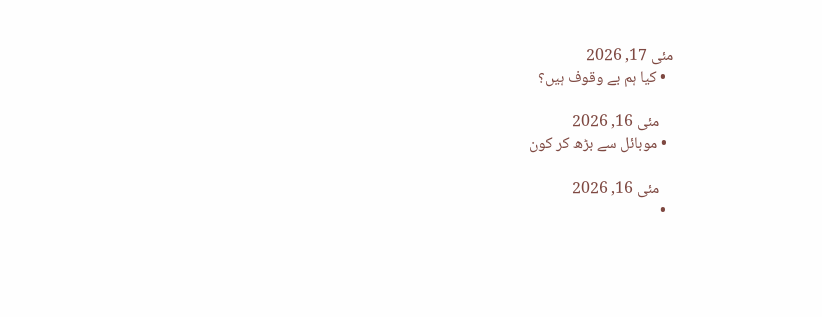مئی 17, 2026
  • کیا ہم بے وقوف ہیں؟

    مئی 16, 2026
  • موبائل سے بڑھ کر کون

    مئی 16, 2026
  •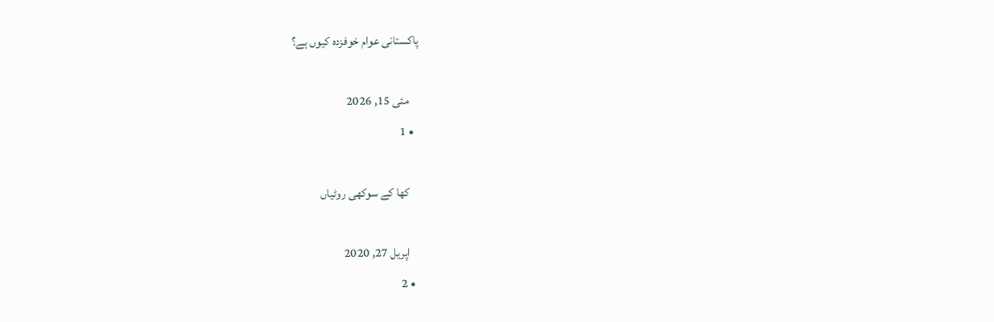پاکستانی عوام خوفزدہ کیوں ہے؟

    مئی 15, 2026
  • 1

    کھا کے سوکھی روٹیاں

    اپریل 27, 2020
  • 2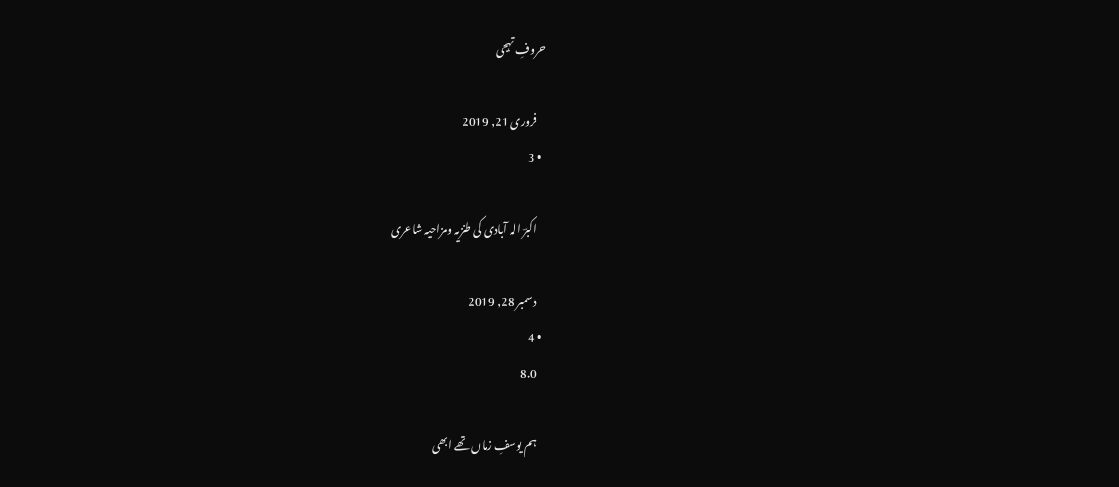حروفِ تہجی

    فروری 21, 2019
  • 3

    اکبرؔ الہ آبادی کی طنزیہ ومزاحیہ شاعری

    دسمبر 28, 2019
  • 4
    8.0

    ہم یوسفِ زماں تھے ابھی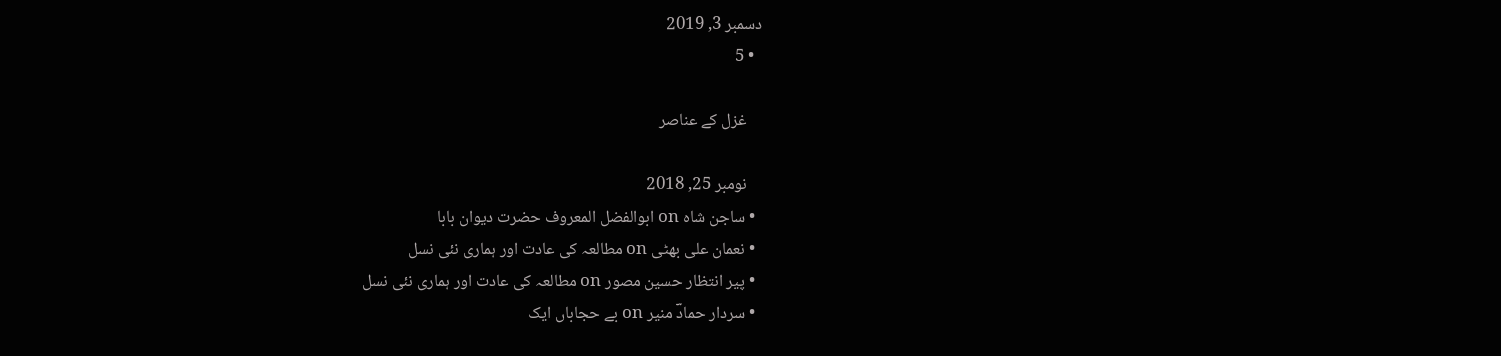دسمبر 3, 2019
  • 5

    غزل کے عناصر

    نومبر 25, 2018
  • ساجن شاہ on ابوالفضل المعروف حضرت دیوان بابا
  • نعمان علی بھٹی on مطالعہ کی عادت اور ہماری نئی نسل
  • پیر انتظار حسین مصور on مطالعہ کی عادت اور ہماری نئی نسل
  • سردار حمادؔ منیر on بے حجاباں ایک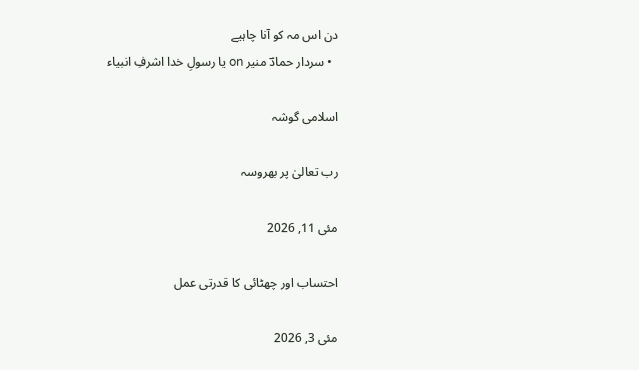دن اس مہ کو آنا چاہیے
  • سردار حمادؔ منیر on یا رسولِ خدا اشرفِ انبیاء

اسلامی گوشہ

رب تعالیٰ پر بھروسہ

مئی 11, 2026

احتساب اور چھٹائی کا قدرتی عمل

مئی 3, 2026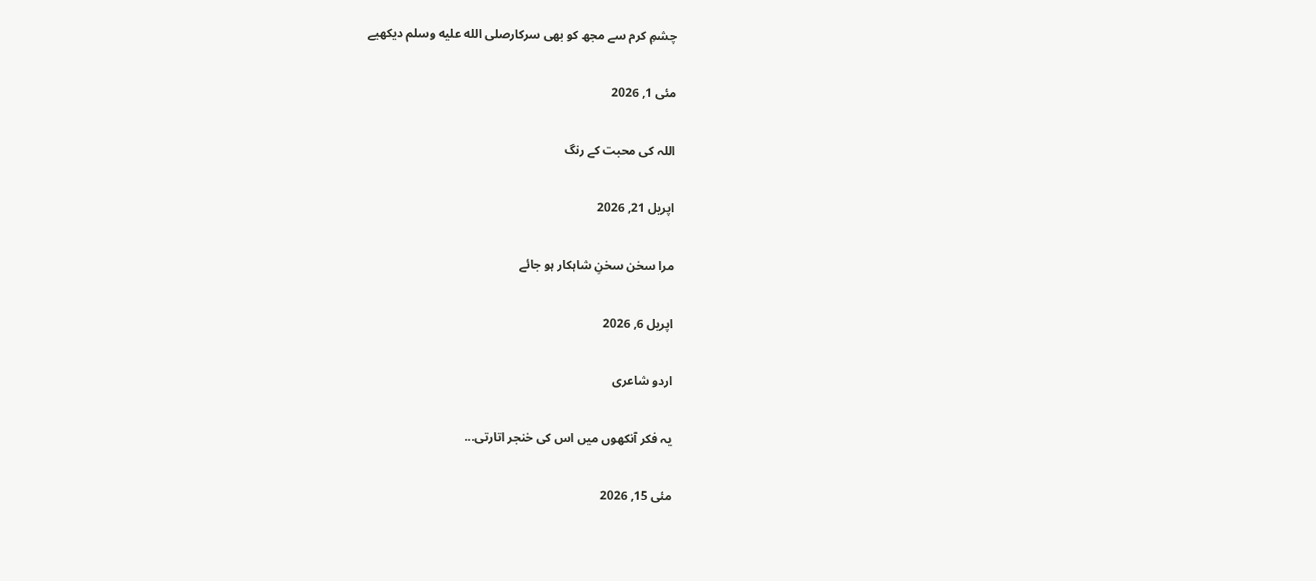چشمِ کرم سے مجھ کو بھی سرکارصلى الله عليه وسلم دیکھیے

مئی 1, 2026

اللہ کی محبت کے رنگ

اپریل 21, 2026

مرا سخن سخنِ شاہکار ہو جائے

اپریل 6, 2026

اردو شاعری

یہ فکر آنکھوں میں اس کی خنجر اتارتی...

مئی 15, 2026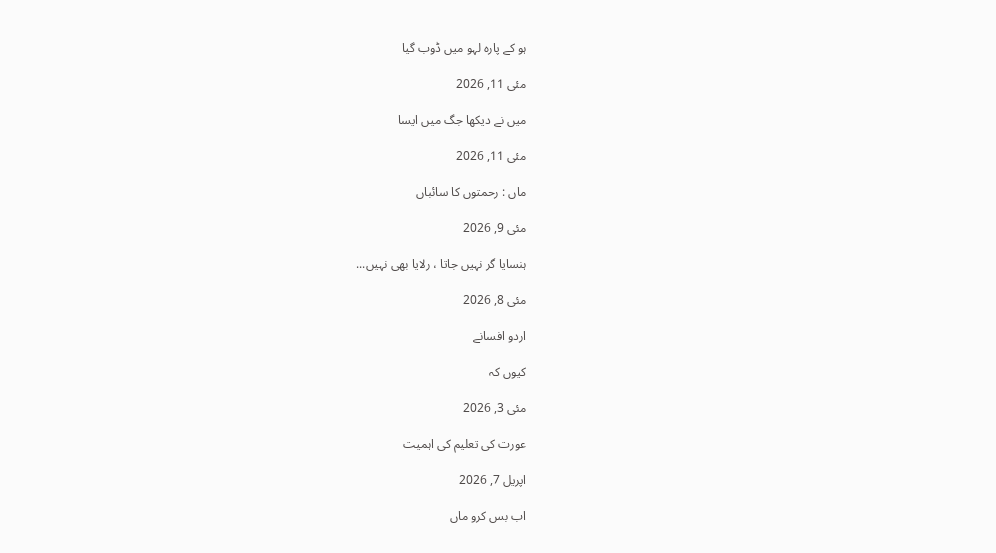ہو کے پارہ لہو میں ڈوب گیا

مئی 11, 2026

میں نے دیکھا جگ میں ایسا

مئی 11, 2026

ماں : رحمتوں کا سائباں

مئی 9, 2026

ہنسایا گر نہیں جاتا ، رلایا بھی نہیں...

مئی 8, 2026

اردو افسانے

کیوں کہ

مئی 3, 2026

عورت کی تعلیم کی اہمیت

اپریل 7, 2026

اب بس کرو ماں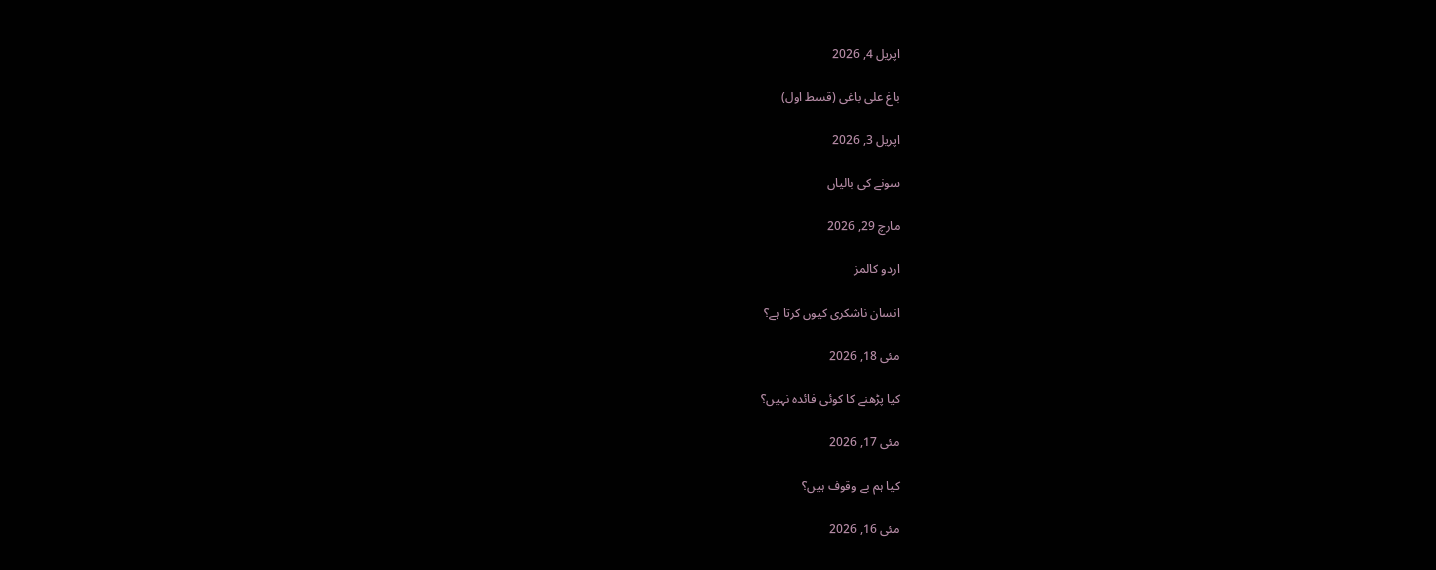اپریل 4, 2026

باغ علی باغی (قسط اول)

اپریل 3, 2026

سونے کی بالیاں

مارچ 29, 2026

اردو کالمز

انسان ناشکری کیوں کرتا ہے؟

مئی 18, 2026

کیا پڑھنے کا کوئی فائدہ نہیں؟

مئی 17, 2026

کیا ہم بے وقوف ہیں؟

مئی 16, 2026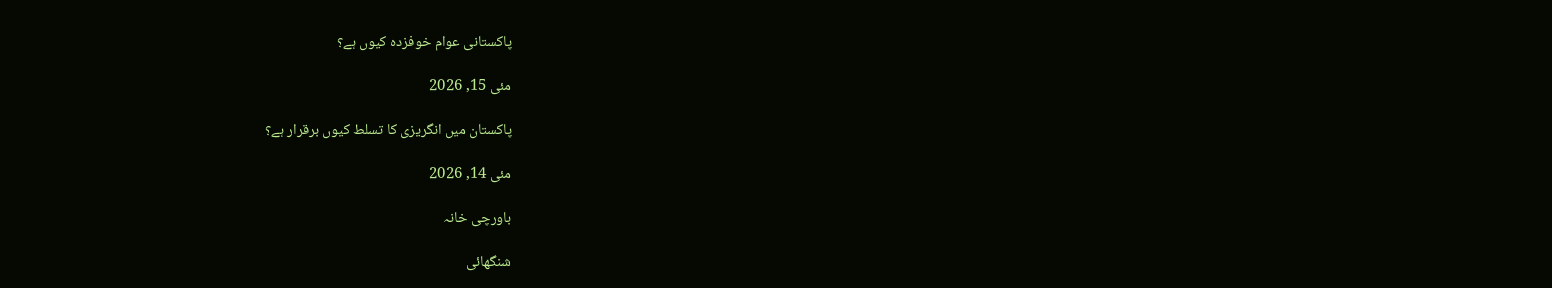پاکستانی عوام خوفزدہ کیوں ہے؟

مئی 15, 2026

پاکستان میں انگریزی کا تسلط کیوں برقرار ہے؟

مئی 14, 2026

باورچی خانہ

شنگھائی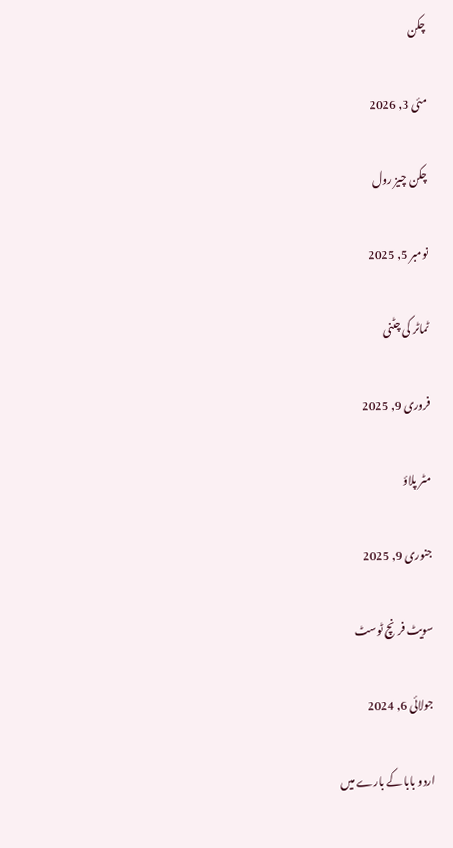چکن

مئی 3, 2026

چکن چیز رول

نومبر 5, 2025

ٹماٹر کی چٹنی

فروری 9, 2025

مٹر پلاؤ

جنوری 9, 2025

سویٹ فرنچ ٹوسٹ

جولائی 6, 2024

اردو بابا کے بارے میں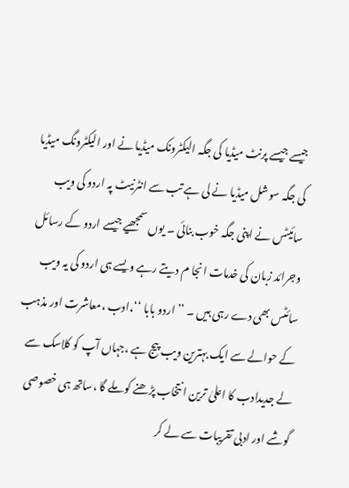جیسے جیسے پرنٹ میڈیا کی جگہ الیکٹرونک میڈیا نے اور الیکٹرونگ میڈیا کی جگہ سوشل میڈیا نے لی ہے تب سے انٹرنیٹ پہ اردو کی ویب سائیٹس نے اپنی جگہ خوب بنائی ۔ یوں سمجھیے جیسے اردو کے رسائل وجرائد زبان کی خدمات انجا م دیتے رہے ویسے ہی اردو کی یہ ویب سائٹس بھی دے رہی ہیں ۔ ’’ اردو بابا ‘‘،ادب ،معاشرت اور مذہب کے حوالے سے ایک بہترین ویب پیج ہے ،جہاں آپ کو کلاسک سے لے جدیدادب کا اعلیٰ ترین انتخاب پڑھنے کو ملے گا ،ساتھ ہی خصوصی گوشے اور ادبی تقریبات سے لے کر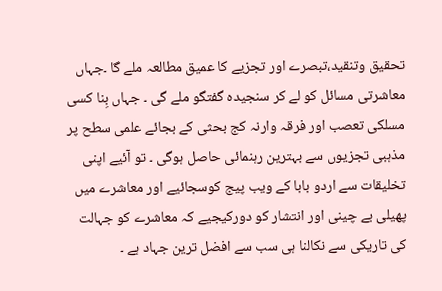تحقیق وتنقید،تبصرے اور تجزیے کا عمیق مطالعہ ملے گا ۔جہاں معاشرتی مسائل کو لے کر سنجیدہ گفتگو ملے گی ۔ جہاں بِنا کسی مسلکی تعصب اور فرقہ وارنہ کج بحثی کے بجائے علمی سطح پر مذہبی تجزیوں سے بہترین رہنمائی حاصل ہوگی ۔ تو آئیے اپنی تخلیقات سے اردو بابا کے ویب پیج کوسجائیے اور معاشرے میں پھیلی بے چینی اور انتشار کو دورکیجیے کہ معاشرے کو جہالت کی تاریکی سے نکالنا ہی سب سے افضل ترین جہاد ہے ۔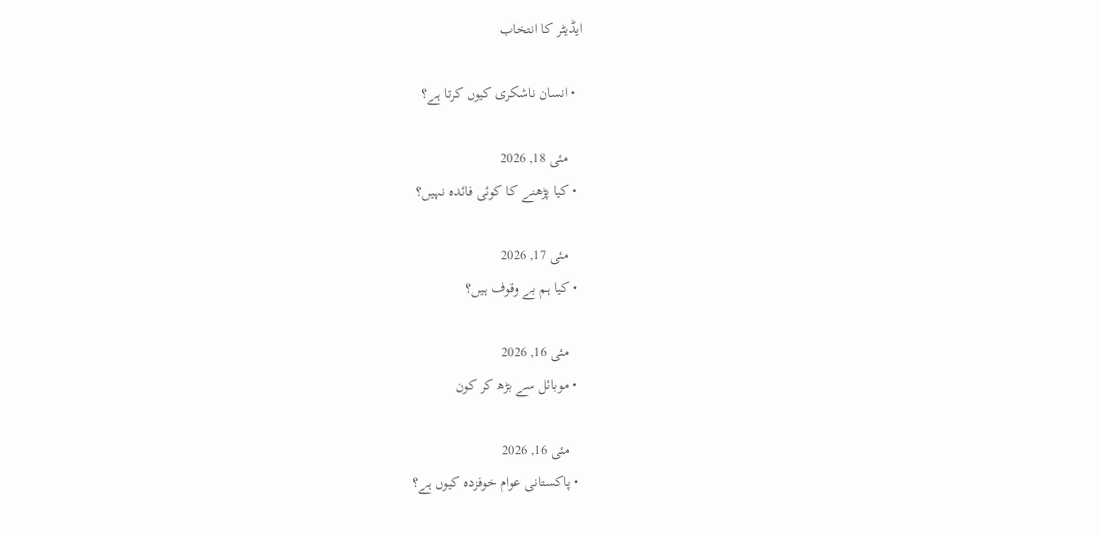ایڈیٹر کا انتخاب

  • انسان ناشکری کیوں کرتا ہے؟

    مئی 18, 2026
  • کیا پڑھنے کا کوئی فائدہ نہیں؟

    مئی 17, 2026
  • کیا ہم بے وقوف ہیں؟

    مئی 16, 2026
  • موبائل سے بڑھ کر کون

    مئی 16, 2026
  • پاکستانی عوام خوفزدہ کیوں ہے؟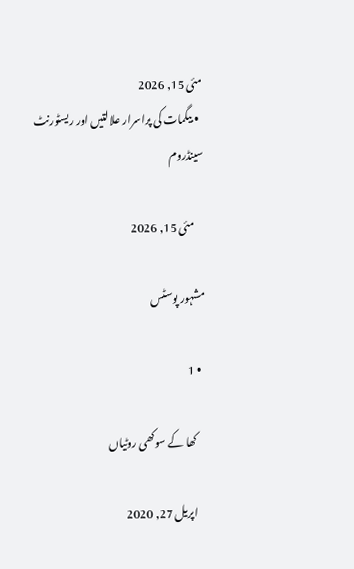مئی 15, 2026
  • بیگمات کی پراسرار علالتیں اور ریسٹورنٹ سینڈروم

    مئی 15, 2026

مشہور پوسٹس

  • 1

    کھا کے سوکھی روٹیاں

    اپریل 27, 2020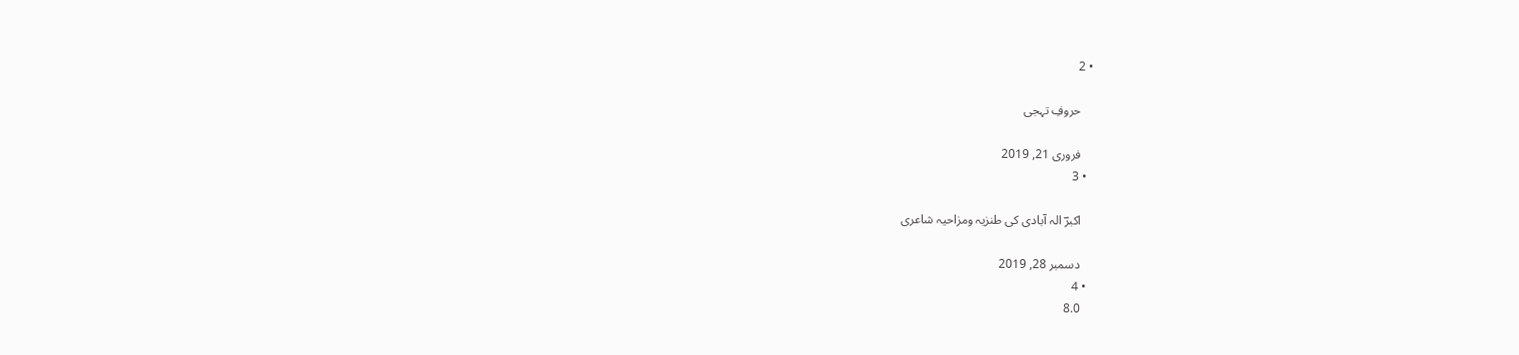• 2

    حروفِ تہجی

    فروری 21, 2019
  • 3

    اکبرؔ الہ آبادی کی طنزیہ ومزاحیہ شاعری

    دسمبر 28, 2019
  • 4
    8.0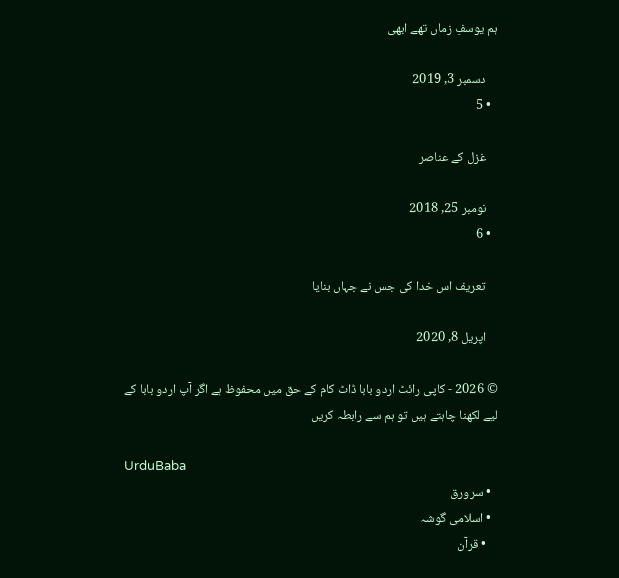ہم یوسفِ زماں تھے ابھی

    دسمبر 3, 2019
  • 5

    غزل کے عناصر

    نومبر 25, 2018
  • 6

    تعریف اس خدا کی جس نے جہاں بنایا

    اپریل 8, 2020

© 2026 - کاپی رائٹ اردو بابا ڈاٹ کام کے حق میں محفوظ ہے اگر آپ اردو بابا کے لیے لکھنا چاہتے ہیں تو ہم سے رابطہ کریں

UrduBaba
  • سرورق
  • اسلامی گوشہ
    • قرآن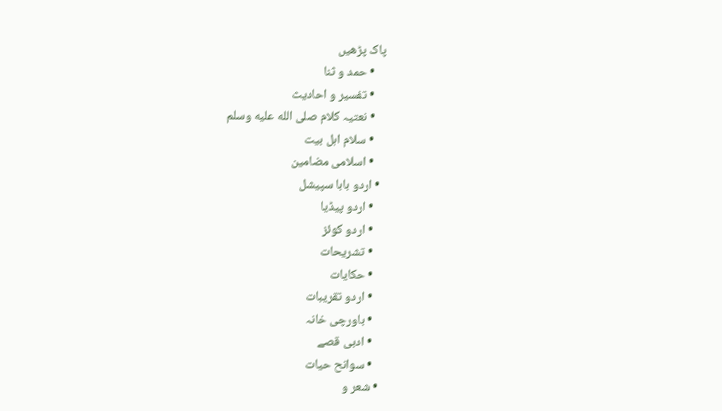پاک پڑھیں
    • حمد و ثنا
    • تفسیر و احادیث
    • نعتیہ کلام صلى الله عليه وسلم
    • سلام اہل بیت
    • اسلامی مضامین
  • اردو بابا سپیشل
    • اردو پیڈیا
    • اردو کوئز
    • تشریحات
    • حکایات
    • اردو تقریبات
    • باورچی خانہ
    • ادبی قصے
    • سوانح حیات
  • شعر و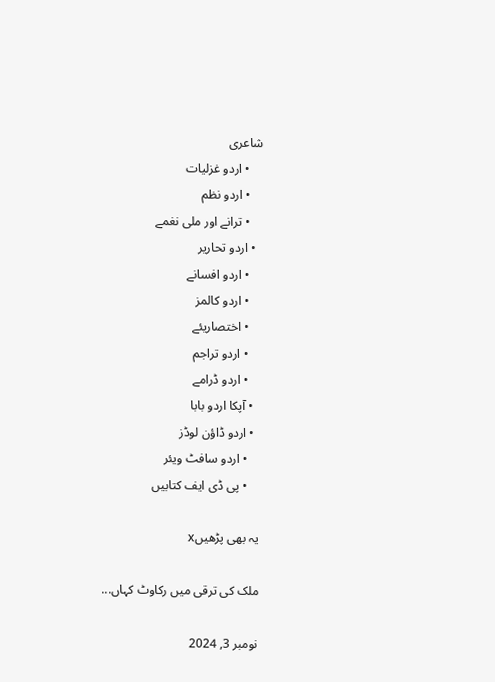شاعری
    • اردو غزلیات
    • اردو نظم
    • ترانے اور ملی نغمے
  • اردو تحاریر
    • اردو افسانے
    • اردو کالمز
    • اختصاریئے
    • اردو تراجم
    • اردو ڈرامے
  • آپکا اردو بابا
  • اردو ڈاؤن لوڈز
    • اردو سافٹ ویئر
    • پی ڈی ایف کتابیں

یہ بھی پڑھیںx

ملک کی ترقی میں رکاوٹ کہاں...

نومبر 3, 2024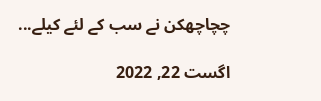چچاچھکن نے سب کے لئے کیلے...

اگست 22, 2022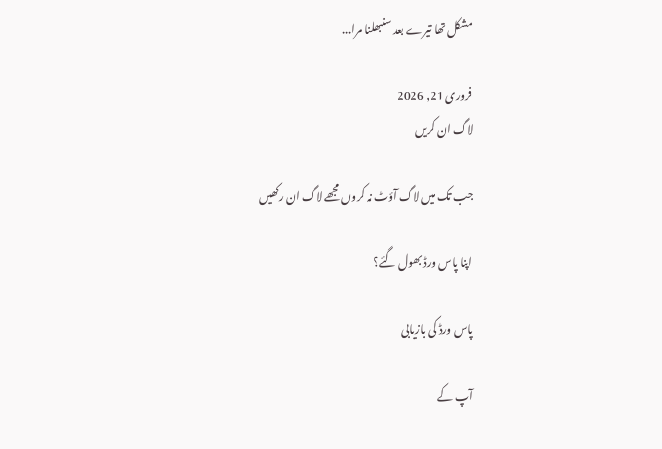مشکل تھا تیرے بعد سنبھلنا مرا...

فروری 21, 2026
لاگ ان کریں

جب تک میں لاگ آؤٹ نہ کروں مجھے لاگ ان رکھیں

اپنا پاس ورڈ بھول گئے؟

پاس ورڈ کی بازیابی

آپ کے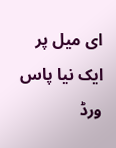ای میل پر ایک نیا پاس ورڈ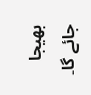بھیجا جائے گا۔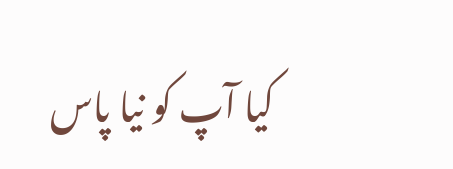کیا آپ کو نیا پاس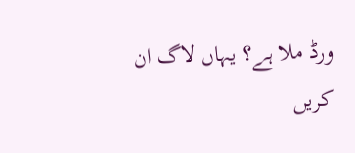ورڈ ملا ہے؟ یہاں لاگ ان کریں